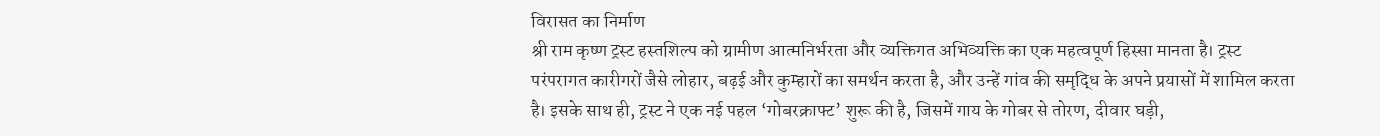विरासत का निर्माण
श्री राम कृष्ण ट्रस्ट हस्तशिल्प को ग्रामीण आत्मनिर्भरता और व्यक्तिगत अभिव्यक्ति का एक महत्वपूर्ण हिस्सा मानता है। ट्रस्ट परंपरागत कारीगरों जैसे लोहार, बढ़ई और कुम्हारों का समर्थन करता है, और उन्हें गांव की समृद्धि के अपने प्रयासों में शामिल करता है। इसके साथ ही, ट्रस्ट ने एक नई पहल ‘गोबरक्राफ्ट’ शुरू की है, जिसमें गाय के गोबर से तोरण, दीवार घड़ी,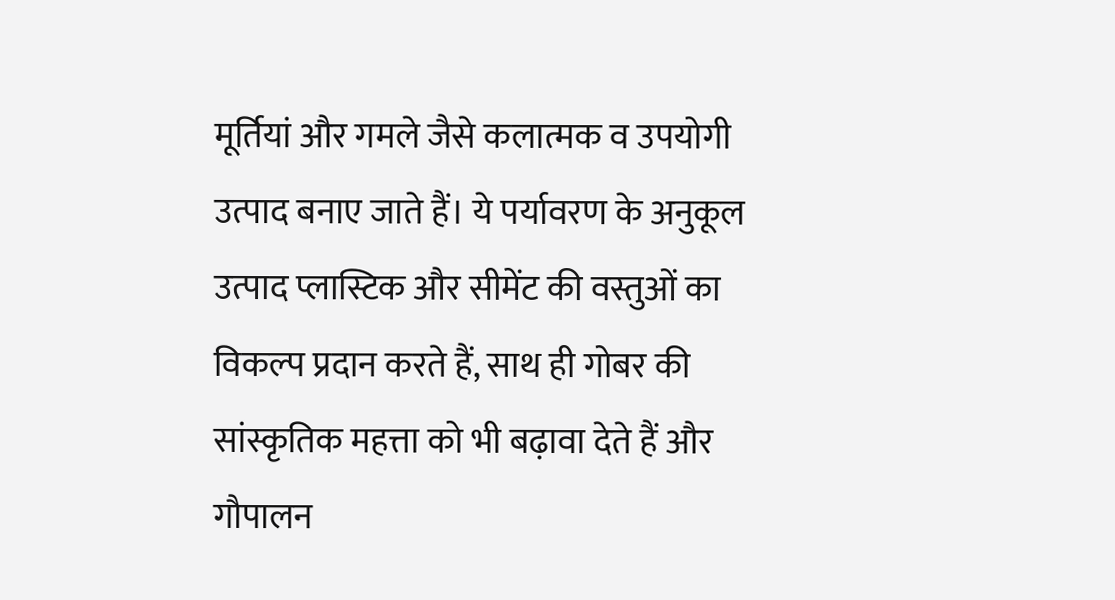मूर्तियां और गमले जैसे कलात्मक व उपयोगी उत्पाद बनाए जाते हैं। ये पर्यावरण के अनुकूल उत्पाद प्लास्टिक और सीमेंट की वस्तुओं का विकल्प प्रदान करते हैं, साथ ही गोबर की सांस्कृतिक महत्ता को भी बढ़ावा देते हैं और गौपालन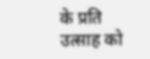के प्रति उत्साह को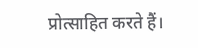प्रोत्साहित करते हैं।